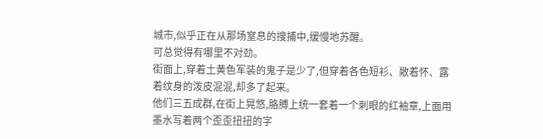城市,似乎正在从那场窒息的搜捕中,缓慢地苏醒。
可总觉得有哪里不对劲。
街面上,穿着土黄色军装的鬼子是少了,但穿着各色短衫、敞着怀、露着纹身的泼皮混混,却多了起来。
他们三五成群,在街上晃悠,胳膊上统一套着一个刺眼的红袖章,上面用墨水写着两个歪歪扭扭的字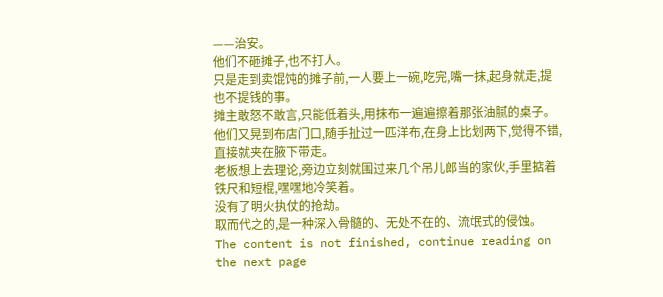——治安。
他们不砸摊子,也不打人。
只是走到卖馄饨的摊子前,一人要上一碗,吃完,嘴一抹,起身就走,提也不提钱的事。
摊主敢怒不敢言,只能低着头,用抹布一遍遍擦着那张油腻的桌子。
他们又晃到布店门口,随手扯过一匹洋布,在身上比划两下,觉得不错,直接就夹在腋下带走。
老板想上去理论,旁边立刻就围过来几个吊儿郎当的家伙,手里掂着铁尺和短棍,嘿嘿地冷笑着。
没有了明火执仗的抢劫。
取而代之的,是一种深入骨髓的、无处不在的、流氓式的侵蚀。
The content is not finished, continue reading on the next page